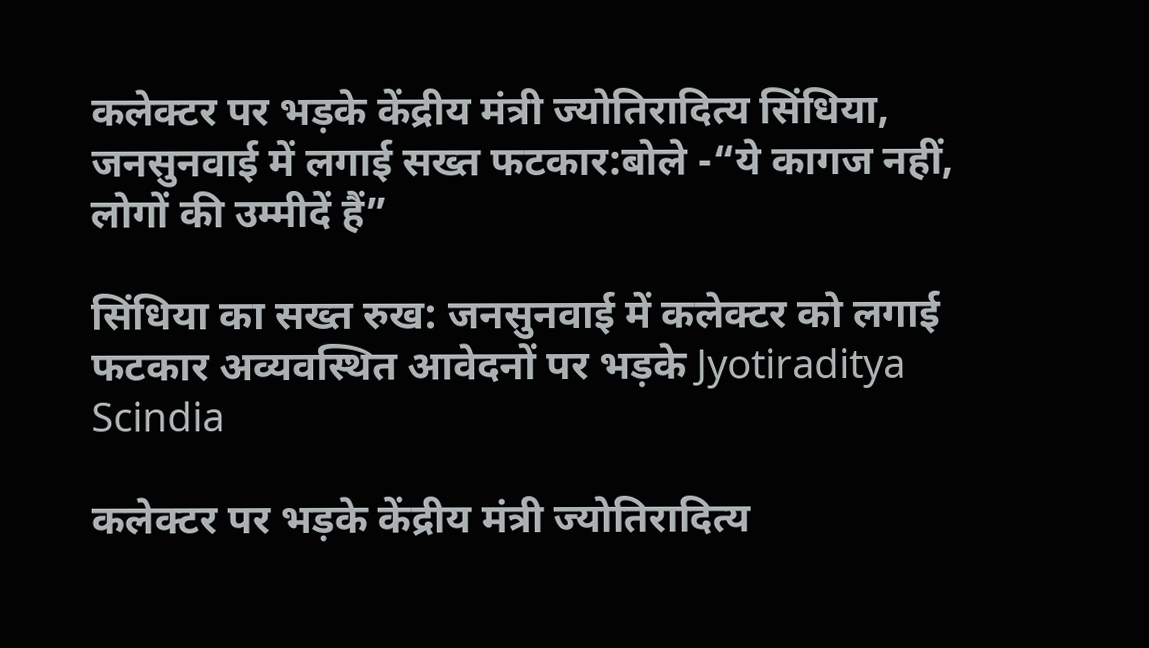कलेक्टर पर भड़के केंद्रीय मंत्री ज्योतिरादित्य सिंधिया, जनसुनवाई में लगाई सख्त फटकार:बोले -“ये कागज नहीं, लोगों की उम्मीदें हैं”

सिंधिया का सख्त रुख: जनसुनवाई में कलेक्टर को लगाई फटकार अव्यवस्थित आवेदनों पर भड़के Jyotiraditya Scindia

कलेक्टर पर भड़के केंद्रीय मंत्री ज्योतिरादित्य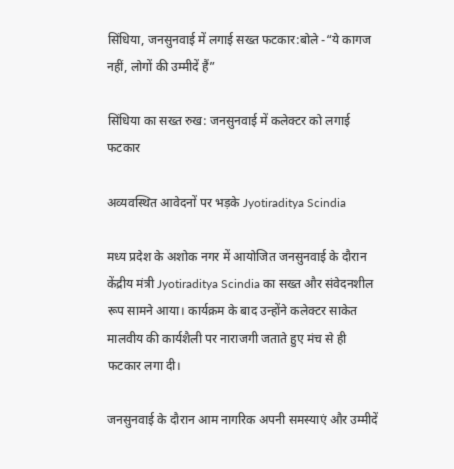सिंधिया, जनसुनवाई में लगाई सख्त फटकार:बोले -“ये कागज नहीं, लोगों की उम्मीदें हैं”

सिंधिया का सख्त रुख: जनसुनवाई में कलेक्टर को लगाई फटकार

अव्यवस्थित आवेदनों पर भड़के Jyotiraditya Scindia

मध्य प्रदेश के अशोक नगर में आयोजित जनसुनवाई के दौरान केंद्रीय मंत्री Jyotiraditya Scindia का सख्त और संवेदनशील रूप सामने आया। कार्यक्रम के बाद उन्होंने कलेक्टर साकेत मालवीय की कार्यशैली पर नाराजगी जताते हुए मंच से ही फटकार लगा दी।

जनसुनवाई के दौरान आम नागरिक अपनी समस्याएं और उम्मीदें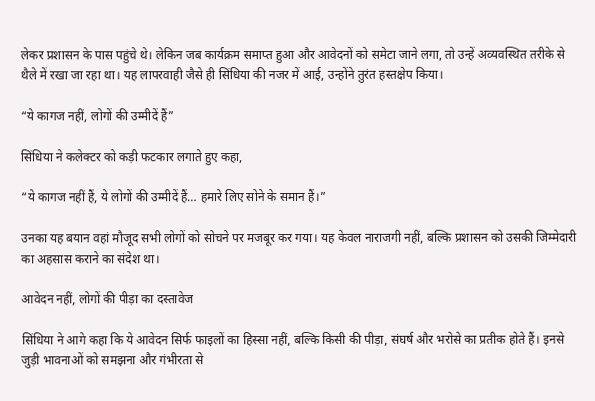लेकर प्रशासन के पास पहुंचे थे। लेकिन जब कार्यक्रम समाप्त हुआ और आवेदनों को समेटा जाने लगा, तो उन्हें अव्यवस्थित तरीके से थैले में रखा जा रहा था। यह लापरवाही जैसे ही सिंधिया की नजर में आई, उन्होंने तुरंत हस्तक्षेप किया।

“ये कागज नहीं, लोगों की उम्मीदें हैं”

सिंधिया ने कलेक्टर को कड़ी फटकार लगाते हुए कहा,

“ये कागज नहीं हैं, ये लोगों की उम्मीदें हैं… हमारे लिए सोने के समान हैं।”

उनका यह बयान वहां मौजूद सभी लोगों को सोचने पर मजबूर कर गया। यह केवल नाराजगी नहीं, बल्कि प्रशासन को उसकी जिम्मेदारी का अहसास कराने का संदेश था।

आवेदन नहीं, लोगों की पीड़ा का दस्तावेज

सिंधिया ने आगे कहा कि ये आवेदन सिर्फ फाइलों का हिस्सा नहीं, बल्कि किसी की पीड़ा, संघर्ष और भरोसे का प्रतीक होते हैं। इनसे जुड़ी भावनाओं को समझना और गंभीरता से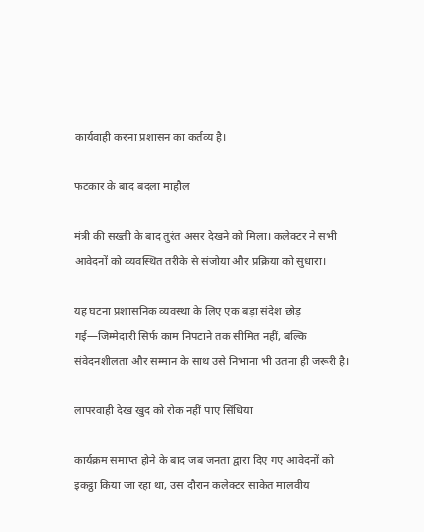कार्यवाही करना प्रशासन का कर्तव्य है।

फटकार के बाद बदला माहौल

मंत्री की सख्ती के बाद तुरंत असर देखने को मिला। कलेक्टर ने सभी आवेदनों को व्यवस्थित तरीके से संजोया और प्रक्रिया को सुधारा।

यह घटना प्रशासनिक व्यवस्था के लिए एक बड़ा संदेश छोड़ गई—जिम्मेदारी सिर्फ काम निपटाने तक सीमित नहीं, बल्कि संवेदनशीलता और सम्मान के साथ उसे निभाना भी उतना ही जरूरी है।

लापरवाही देख खुद को रोक नहीं पाए सिंधिया

कार्यक्रम समाप्त होने के बाद जब जनता द्वारा दिए गए आवेदनों को इकट्ठा किया जा रहा था, उस दौरान कलेक्टर साकेत मालवीय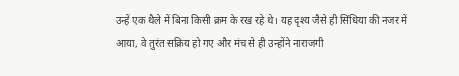उन्हें एक थैले में बिना किसी क्रम के रख रहे थे। यह दृश्य जैसे ही सिंधिया की नजर में आया, वे तुरंत सक्रिय हो गए और मंच से ही उन्होंने नाराजगी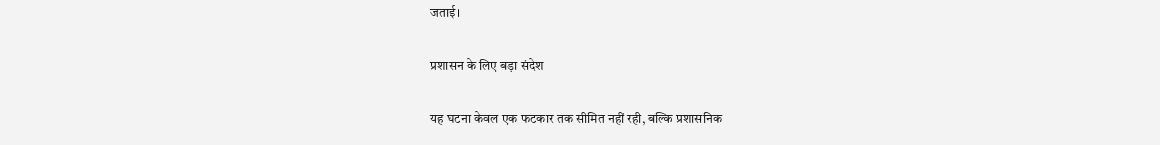जताई।

प्रशासन के लिए बड़ा संदेश

यह घटना केवल एक फटकार तक सीमित नहीं रही, बल्कि प्रशासनिक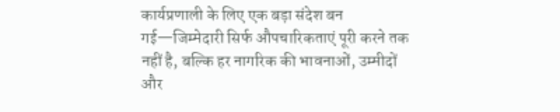कार्यप्रणाली के लिए एक बड़ा संदेश बन गई—जिम्मेदारी सिर्फ औपचारिकताएं पूरी करने तक नहीं है, बल्कि हर नागरिक की भावनाओं, उम्मीदों और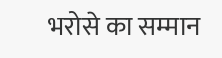भरोसे का सम्मान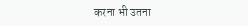करना भी उतना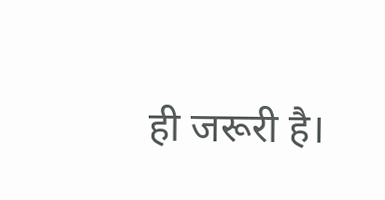ही जरूरी है।